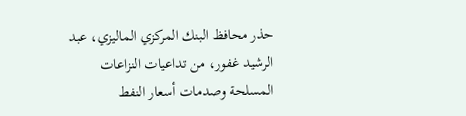حذر محافظ البنك المركزي الماليزي، عبد الرشيد غفور، من تداعيات النزاعات المسلحة وصدمات أسعار النفط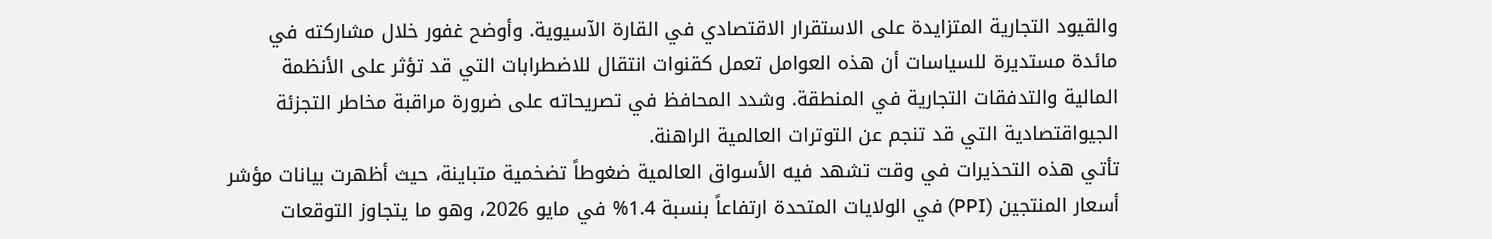والقيود التجارية المتزايدة على الاستقرار الاقتصادي في القارة الآسيوية. وأوضح غفور خلال مشاركته في مائدة مستديرة للسياسات أن هذه العوامل تعمل كقنوات انتقال للاضطرابات التي قد تؤثر على الأنظمة المالية والتدفقات التجارية في المنطقة. وشدد المحافظ في تصريحاته على ضرورة مراقبة مخاطر التجزئة الجيواقتصادية التي قد تنجم عن التوترات العالمية الراهنة.
تأتي هذه التحذيرات في وقت تشهد فيه الأسواق العالمية ضغوطاً تضخمية متباينة، حيث أظهرت بيانات مؤشر أسعار المنتجين (PPI) في الولايات المتحدة ارتفاعاً بنسبة 1.4% في مايو 2026، وهو ما يتجاوز التوقعات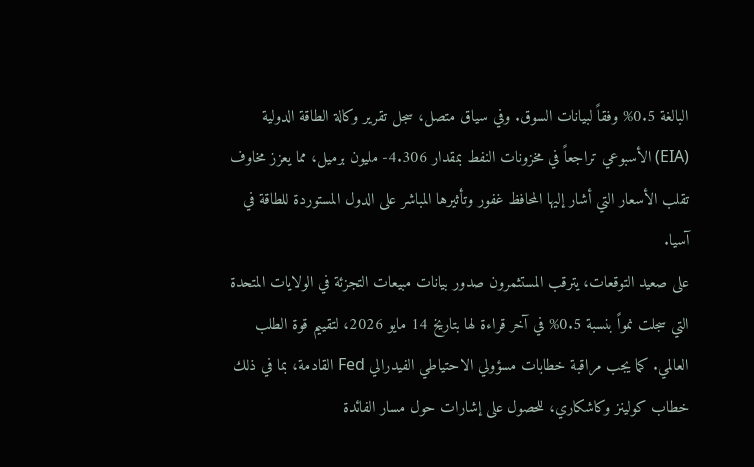البالغة 0.5% وفقاً لبيانات السوق. وفي سياق متصل، سجل تقرير وكالة الطاقة الدولية (EIA) الأسبوعي تراجعاً في مخزونات النفط بمقدار 4.306- مليون برميل، مما يعزز مخاوف تقلب الأسعار التي أشار إليها المحافظ غفور وتأثيرها المباشر على الدول المستوردة للطاقة في آسيا.
على صعيد التوقعات، يترقب المستثمرون صدور بيانات مبيعات التجزئة في الولايات المتحدة التي سجلت نمواً بنسبة 0.5% في آخر قراءة لها بتاريخ 14 مايو 2026، لتقييم قوة الطلب العالمي. كما يجب مراقبة خطابات مسؤولي الاحتياطي الفيدرالي Fed القادمة، بما في ذلك خطاب كولينز وكاشكاري، للحصول على إشارات حول مسار الفائدة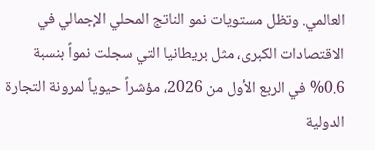العالمي. وتظل مستويات نمو الناتج المحلي الإجمالي في الاقتصادات الكبرى، مثل بريطانيا التي سجلت نمواً بنسبة 0.6% في الربع الأول من 2026، مؤشراً حيوياً لمرونة التجارة الدولية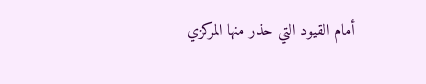أمام القيود التي حذر منها المركزي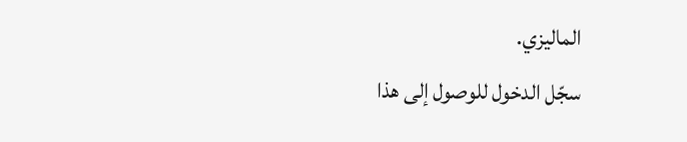الماليزي.
سجّل الدخول للوصول إلى هذا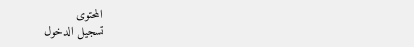المحتوى
تسجيل الدخول